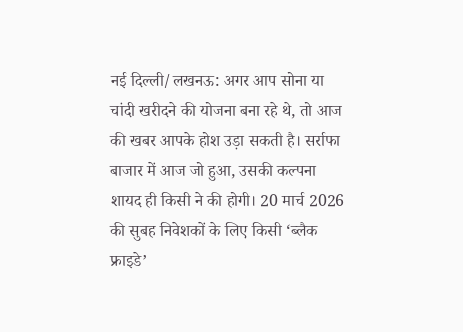नई दिल्ली/लखनऊ: अगर आप सोना या चांदी खरीदने की योजना बना रहे थे, तो आज की खबर आपके होश उड़ा सकती है। सर्राफा बाजार में आज जो हुआ, उसकी कल्पना शायद ही किसी ने की होगी। 20 मार्च 2026 की सुबह निवेशकों के लिए किसी ‘ब्लैक फ्राइडे’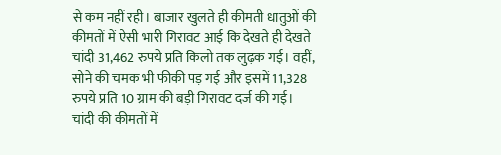से कम नहीं रही। बाजार खुलते ही कीमती धातुओं की कीमतों में ऐसी भारी गिरावट आई कि देखते ही देखते चांदी 31,462 रुपये प्रति किलो तक लुढ़क गई। वहीं, सोने की चमक भी फीकी पड़ गई और इसमें 11,328 रुपये प्रति 10 ग्राम की बड़ी गिरावट दर्ज की गई।
चांदी की कीमतों में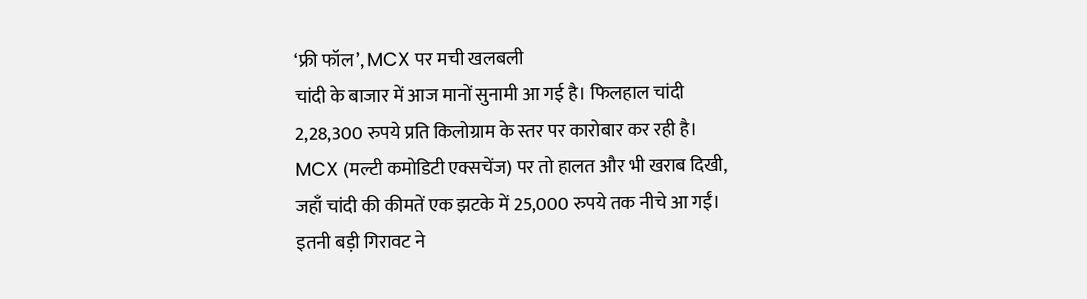‘फ्री फॉल’, MCX पर मची खलबली
चांदी के बाजार में आज मानों सुनामी आ गई है। फिलहाल चांदी 2,28,300 रुपये प्रति किलोग्राम के स्तर पर कारोबार कर रही है। MCX (मल्टी कमोडिटी एक्सचेंज) पर तो हालत और भी खराब दिखी, जहाँ चांदी की कीमतें एक झटके में 25,000 रुपये तक नीचे आ गईं। इतनी बड़ी गिरावट ने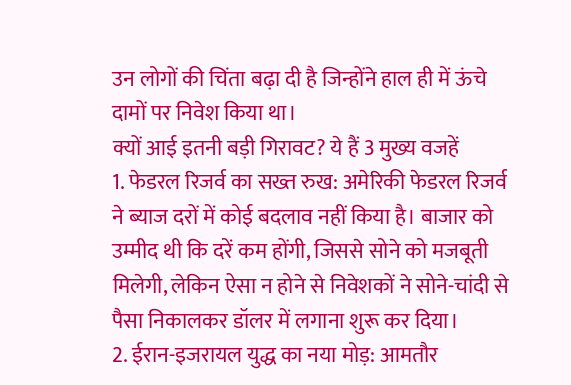उन लोगों की चिंता बढ़ा दी है जिन्होंने हाल ही में ऊंचे दामों पर निवेश किया था।
क्यों आई इतनी बड़ी गिरावट? ये हैं 3 मुख्य वजहें
1. फेडरल रिजर्व का सख्त रुख: अमेरिकी फेडरल रिजर्व ने ब्याज दरों में कोई बदलाव नहीं किया है। बाजार को उम्मीद थी कि दरें कम होंगी, जिससे सोने को मजबूती मिलेगी, लेकिन ऐसा न होने से निवेशकों ने सोने-चांदी से पैसा निकालकर डॉलर में लगाना शुरू कर दिया।
2. ईरान-इजरायल युद्ध का नया मोड़: आमतौर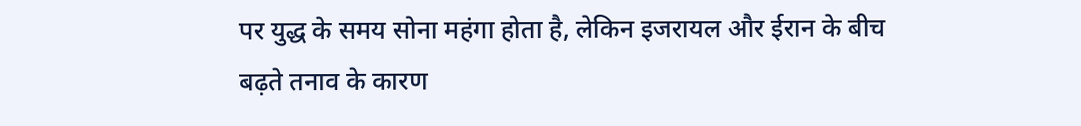पर युद्ध के समय सोना महंगा होता है, लेकिन इजरायल और ईरान के बीच बढ़ते तनाव के कारण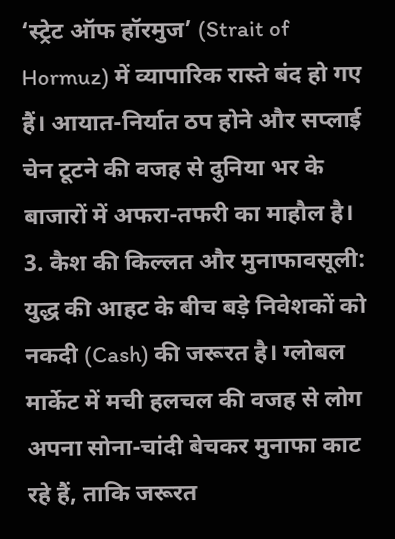‘स्ट्रेट ऑफ हॉरमुज’ (Strait of Hormuz) में व्यापारिक रास्ते बंद हो गए हैं। आयात-निर्यात ठप होने और सप्लाई चेन टूटने की वजह से दुनिया भर के बाजारों में अफरा-तफरी का माहौल है।
3. कैश की किल्लत और मुनाफावसूली: युद्ध की आहट के बीच बड़े निवेशकों को नकदी (Cash) की जरूरत है। ग्लोबल मार्केट में मची हलचल की वजह से लोग अपना सोना-चांदी बेचकर मुनाफा काट रहे हैं, ताकि जरूरत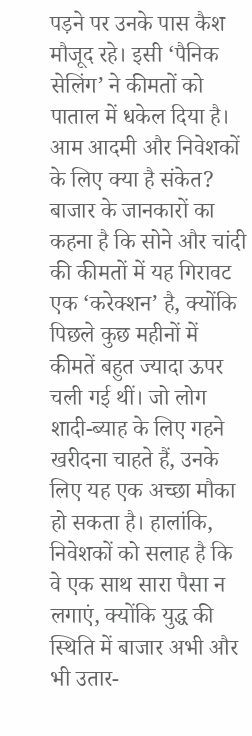पड़ने पर उनके पास कैश मौजूद रहे। इसी ‘पैनिक सेलिंग’ ने कीमतों को पाताल में धकेल दिया है।
आम आदमी और निवेशकों के लिए क्या है संकेत?
बाजार के जानकारों का कहना है कि सोने और चांदी की कीमतों में यह गिरावट एक ‘करेक्शन’ है, क्योंकि पिछले कुछ महीनों में कीमतें बहुत ज्यादा ऊपर चली गई थीं। जो लोग शादी-ब्याह के लिए गहने खरीदना चाहते हैं, उनके लिए यह एक अच्छा मौका हो सकता है। हालांकि, निवेशकों को सलाह है कि वे एक साथ सारा पैसा न लगाएं, क्योंकि युद्ध की स्थिति में बाजार अभी और भी उतार-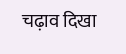चढ़ाव दिखा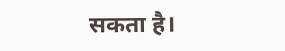सकता है।